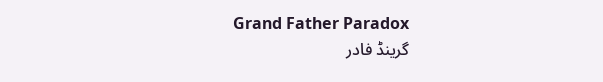Grand Father Paradox
گرینڈ فادر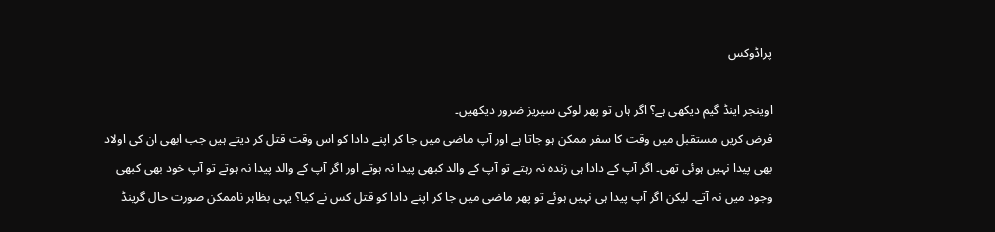پراڈوکس

اوینجر اینڈ گیم دیکھی ہے؟ اگر ہاں تو پھر لوکی سیریز ضرور دیکھیں۔
فرض کریں مستقبل میں وقت کا سفر ممکن ہو جاتا ہے اور آپ ماضی میں جا کر اپنے دادا کو اس وقت قتل کر دیتے ہیں جب ابھی ان کی اولاد بھی پیدا نہیں ہوئی تھی۔ اگر آپ کے دادا ہی زندہ نہ رہتے تو آپ کے والد کبھی پیدا نہ ہوتے اور اگر آپ کے والد پیدا نہ ہوتے تو آپ خود بھی کبھی وجود میں نہ آتے۔ لیکن اگر آپ پیدا ہی نہیں ہوئے تو پھر ماضی میں جا کر اپنے دادا کو قتل کس نے کیا؟ یہی بظاہر ناممکن صورت حال گرینڈ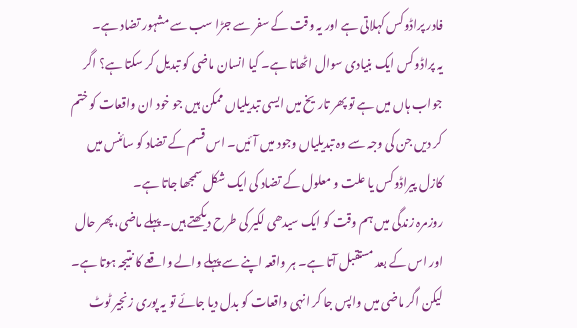فادر پراڈوکس کہلاتی ہے اور یہ وقت کے سفر سے جڑا سب سے مشہور تضاد ہے۔
یہ پراڈوکس ایک بنیادی سوال اٹھاتا ہے۔ کیا انسان ماضی کو تبدیل کر سکتا ہے؟ اگر جواب ہاں میں ہے تو پھر تاریخ میں ایسی تبدیلیاں ممکن ہیں جو خود ان واقعات کو ختم کر دیں جن کی وجہ سے وہ تبدیلیاں وجود میں آئیں۔ اس قسم کے تضاد کو سائنس میں کازل پیراڈوکس یا علت و معلول کے تضاد کی ایک شکل سمجھا جاتا ہے۔
روزمرہ زندگی میں ہم وقت کو ایک سیدھی لکیر کی طرح دیکھتے ہیں۔ پہلے ماضی، پھر حال اور اس کے بعد مستقبل آتا ہے۔ ہر واقعہ اپنے سے پہلے والے واقعے کا نتیجہ ہوتا ہے۔ لیکن اگر ماضی میں واپس جا کر انہی واقعات کو بدل دیا جائے تو یہ پوری زنجیر ٹوٹ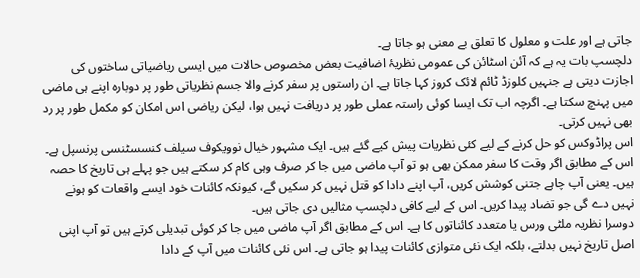جاتی ہے اور علت و معلول کا تعلق بے معنی ہو جاتا ہے۔
دلچسپ بات یہ ہے کہ آئن اسٹائن کی عمومی نظریۂ اضافیت بعض مخصوص حالات میں ایسی ریاضیاتی ساختوں کی اجازت دیتی ہے جنہیں کلوزڈ ٹائم لائک کروز کہا جاتا ہے۔ ان راستوں پر سفر کرنے والا جسم نظریاتی طور پر دوبارہ اپنے ہی ماضی میں پہنچ سکتا ہے۔ اگرچہ اب تک ایسا کوئی راستہ عملی طور پر دریافت نہیں ہوا، لیکن ریاضی اس امکان کو مکمل طور پر رد بھی نہیں کرتی۔
اس پراڈوکس کو حل کرنے کے لیے کئی نظریات پیش کیے گئے ہیں۔ ایک مشہور خیال نوویکوف سیلف کنسسٹنسی پرنسپل ہے۔ اس کے مطابق اگر وقت کا سفر ممکن بھی ہو تو آپ ماضی میں جا کر صرف وہی کام کر سکتے ہیں جو پہلے ہی تاریخ کا حصہ ہیں۔ یعنی آپ چاہے جتنی کوشش کریں، آپ اپنے دادا کو قتل نہیں کر سکیں گے، کیونکہ کائنات خود ایسے واقعات کو ہونے نہیں دے گی جو تضاد پیدا کریں۔ اس کے لیے کافی دلچسپ مثالیں دی جاتی ہیں۔
دوسرا نظریہ ملٹی ورس یا متعدد کائناتوں کا ہے۔ اس کے مطابق اگر آپ ماضی میں جا کر کوئی تبدیلی کرتے ہیں تو آپ اپنی اصل تاریخ نہیں بدلتے، بلکہ ایک نئی متوازی کائنات پیدا ہو جاتی ہے۔ اس نئی کائنات میں آپ کے دادا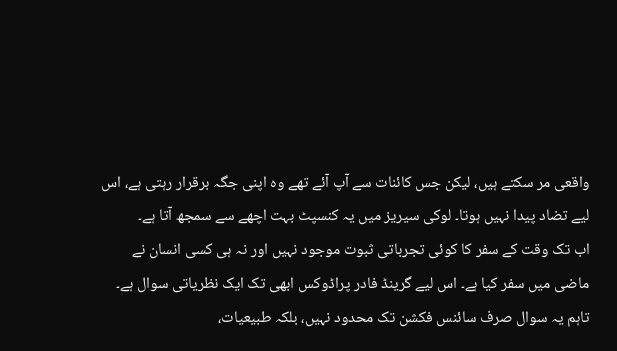واقعی مر سکتے ہیں، لیکن جس کائنات سے آپ آئے تھے وہ اپنی جگہ برقرار رہتی ہے، اس لیے تضاد پیدا نہیں ہوتا۔ لوکی سیریز میں یہ کنسپٹ بہت اچھے سے سمجھ آتا ہے۔
اب تک وقت کے سفر کا کوئی تجرباتی ثبوت موجود نہیں اور نہ ہی کسی انسان نے ماضی میں سفر کیا ہے۔ اس لیے گرینڈ فادر پراڈوکس ابھی تک ایک نظریاتی سوال ہے۔ تاہم یہ سوال صرف سائنس فکشن تک محدود نہیں، بلکہ طبیعیات،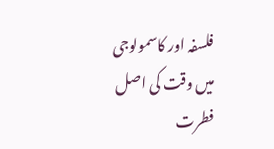فلسفہ اور کاسمولوجی میں وقت کی اصل فطرت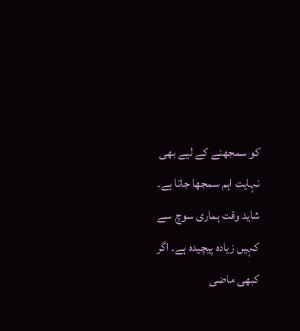کو سمجھنے کے لیے بھی نہایت اہم سمجھا جاتا ہے۔
شاید وقت ہماری سوچ سے کہیں زیادہ پیچیدہ ہے۔ اگر کبھی ماضی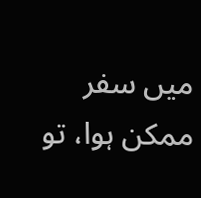میں سفر ممکن ہوا، تو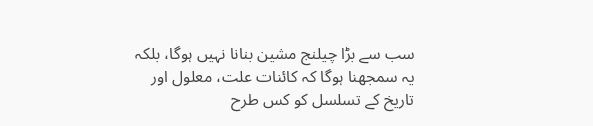سب سے بڑا چیلنج مشین بنانا نہیں ہوگا، بلکہ یہ سمجھنا ہوگا کہ کائنات علت، معلول اور تاریخ کے تسلسل کو کس طرح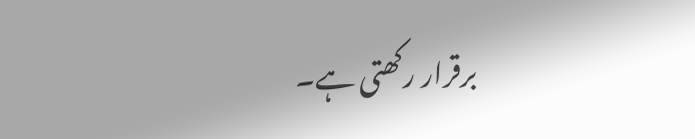برقرار رکھتی ہے۔